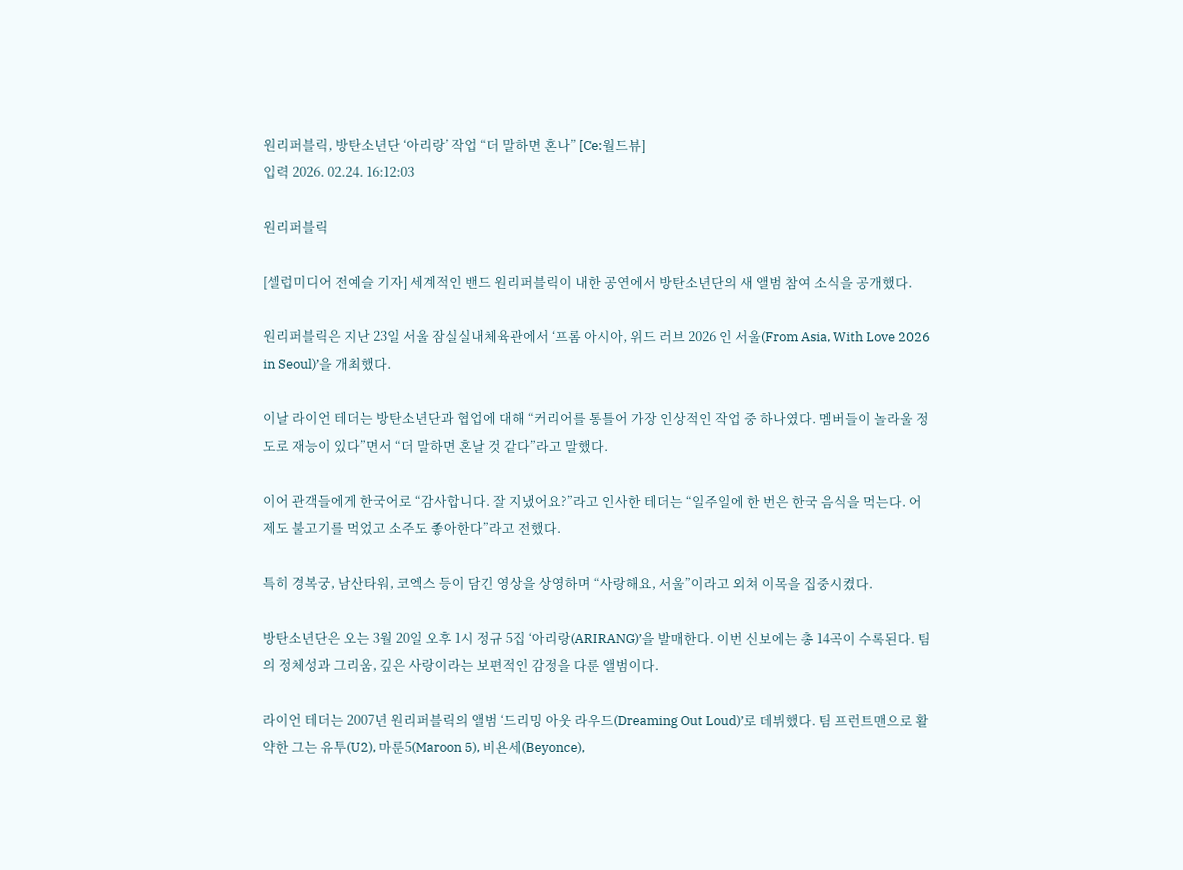원리퍼블릭, 방탄소년단 ‘아리랑’ 작업 “더 말하면 혼나” [Ce:월드뷰]
입력 2026. 02.24. 16:12:03

원리퍼블릭

[셀럽미디어 전예슬 기자] 세계적인 밴드 원리퍼블릭이 내한 공연에서 방탄소년단의 새 앨범 참여 소식을 공개했다.

원리퍼블릭은 지난 23일 서울 잠실실내체육관에서 ‘프롬 아시아, 위드 러브 2026 인 서울(From Asia, With Love 2026 in Seoul)’을 개최했다.

이날 라이언 테더는 방탄소년단과 협업에 대해 “커리어를 통틀어 가장 인상적인 작업 중 하나였다. 멤버들이 놀라울 정도로 재능이 있다”면서 “더 말하면 혼날 것 같다”라고 말했다.

이어 관객들에게 한국어로 “감사합니다. 잘 지냈어요?”라고 인사한 테더는 “일주일에 한 번은 한국 음식을 먹는다. 어제도 불고기를 먹었고 소주도 좋아한다”라고 전했다.

특히 경복궁, 남산타워, 코엑스 등이 담긴 영상을 상영하며 “사랑해요, 서울”이라고 외쳐 이목을 집중시켰다.

방탄소년단은 오는 3월 20일 오후 1시 정규 5집 ‘아리랑(ARIRANG)’을 발매한다. 이번 신보에는 총 14곡이 수록된다. 팀의 정체성과 그리움, 깊은 사랑이라는 보편적인 감정을 다룬 앨범이다.

라이언 테더는 2007년 원리퍼블릭의 앨범 ‘드리밍 아웃 라우드(Dreaming Out Loud)’로 데뷔했다. 팀 프런트맨으로 활약한 그는 유투(U2), 마룬5(Maroon 5), 비욘세(Beyonce),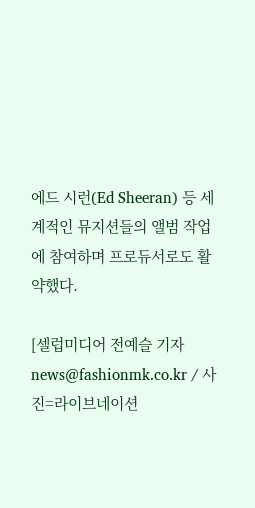에드 시런(Ed Sheeran) 등 세계적인 뮤지션들의 앨범 작업에 참여하며 프로듀서로도 활약했다.

[셀럽미디어 전예슬 기자 news@fashionmk.co.kr / 사진=라이브네이션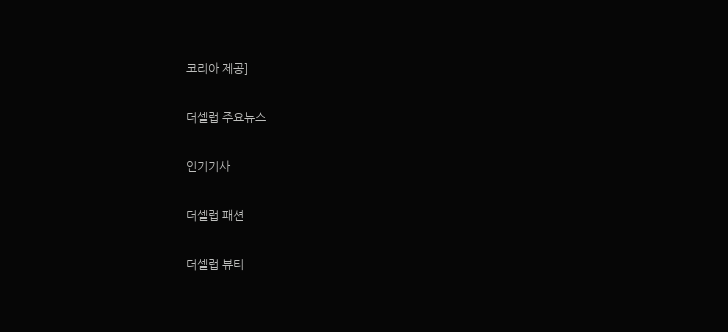코리아 제공]

더셀럽 주요뉴스

인기기사

더셀럽 패션

더셀럽 뷰티